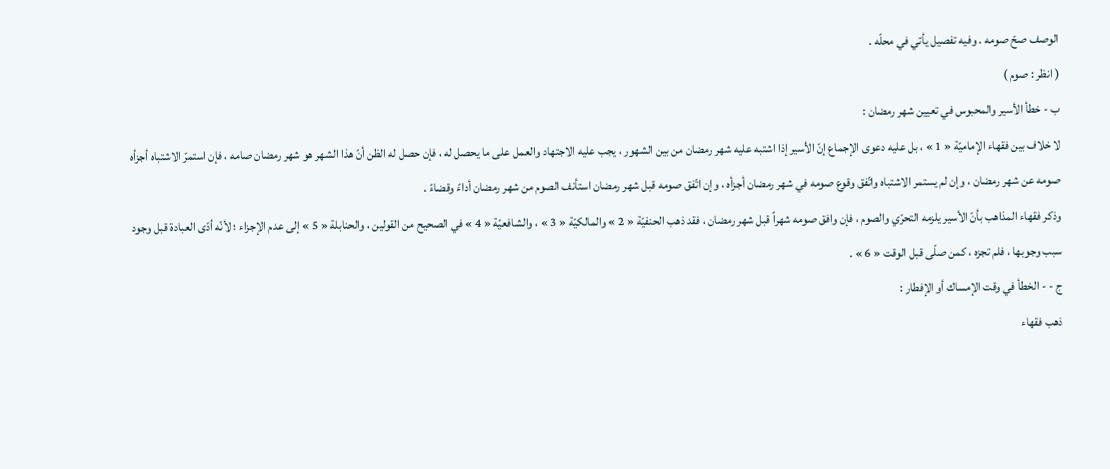الوصف صحّ صومه . وفيه تفصيل يأتي في محلّه .
( انظر : صوم )
ب - خطأ الأسير والمحبوس في تعيين شهر رمضان :
لا خلاف بين فقهاء الإماميّة « 1 » ، بل عليه دعوى الإجماع إنّ الأسير إذا اشتبه عليه شهر رمضان من بين الشهور ، يجب عليه الاجتهاد والعمل على ما يحصل له ، فإن حصل له الظن أنّ هذا الشهر هو شهر رمضان صامه ، فإن استمرّ الاشتباه أجزأه صومه عن شهر رمضان ، وإن لم يستمر الاشتباه واتّفق وقوع صومه في شهر رمضان أجزأه ، وإن اتّفق صومه قبل شهر رمضان استأنف الصوم من شهر رمضان أداءً وقضاءً .
وذكر فقهاء المذاهب بأنّ الأسير يلزمه التحرّي والصوم ، فإن وافق صومه شهراً قبل شهر رمضان ، فقد ذهب الحنفيّة « 2 » والمالكيّة « 3 » ، والشافعيّة « 4 » في الصحيح من القولين ، والحنابلة « 5 » إلى عدم الإجزاء ؛ لأنّه أدّى العبادة قبل وجود سبب وجوبها ، فلم تجزه ، كمن صلّى قبل الوقت « 6 » .
ج - - الخطأ في وقت الإمساك أو الإفطار :
ذهب فقهاء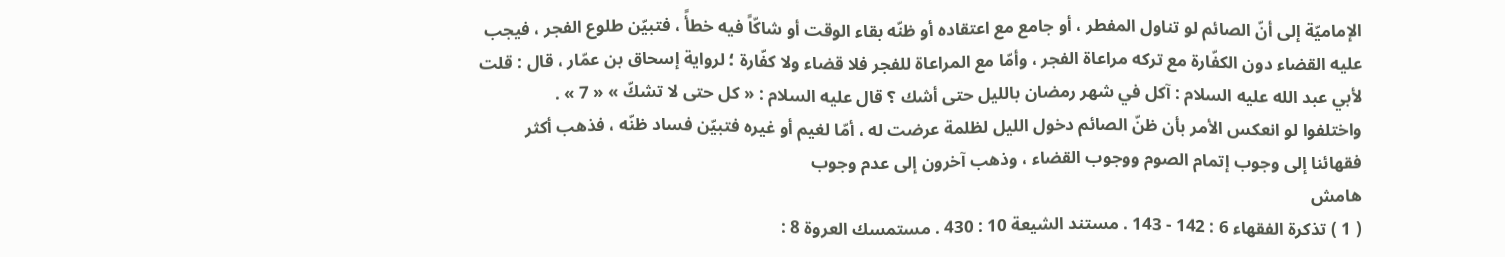الإماميّة إلى أنّ الصائم لو تناول المفطر ، أو جامع مع اعتقاده أو ظنّه بقاء الوقت أو شاكّاً فيه خطأً ، فتبيّن طلوع الفجر ، فيجب عليه القضاء دون الكفّارة مع تركه مراعاة الفجر ، وأمّا مع المراعاة للفجر فلا قضاء ولا كفّارة ؛ لرواية إسحاق بن عمّار ، قال : قلت لأبي عبد الله عليه السلام : آكل في شهر رمضان بالليل حتى أشك ؟ قال عليه السلام : « كل حتى لا تشكّ » « 7 » .
واختلفوا لو انعكس الأمر بأن ظنّ الصائم دخول الليل لظلمة عرضت له ، أمّا لغيم أو غيره فتبيّن فساد ظنّه ، فذهب أكثر فقهائنا إلى وجوب إتمام الصوم ووجوب القضاء ، وذهب آخرون إلى عدم وجوب
هامش
( 1 ) تذكرة الفقهاء 6 : 142 - 143 . مستند الشيعة 10 : 430 . مستمسك العروة 8 :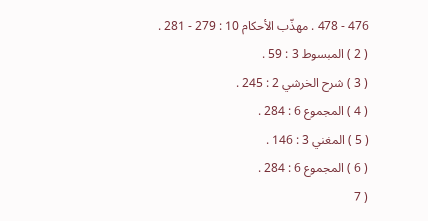476 - 478 . مهذّب الأحكام 10 : 279 - 281 .
( 2 ) المبسوط 3 : 59 .
( 3 ) شرح الخرشي 2 : 245 .
( 4 ) المجموع 6 : 284 .
( 5 ) المغني 3 : 146 .
( 6 ) المجموع 6 : 284 .
( 7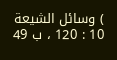) وسائل الشيعة 10 : 120 ، ب 49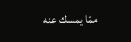ممّا يمسك عنه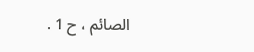الصائم ، ح 1 .